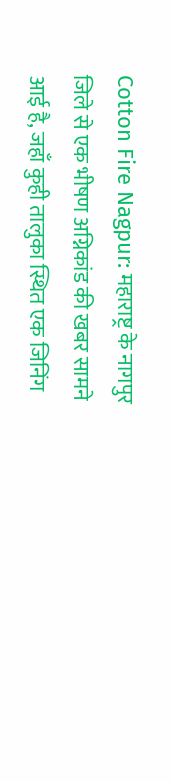Cotton Fire Nagpur: महाराष्ट्र के नागपुर जिले से एक भीषण अग्निकांड की खबर सामने आई है, जहाँ कुही तालुका स्थित एक जिनिंग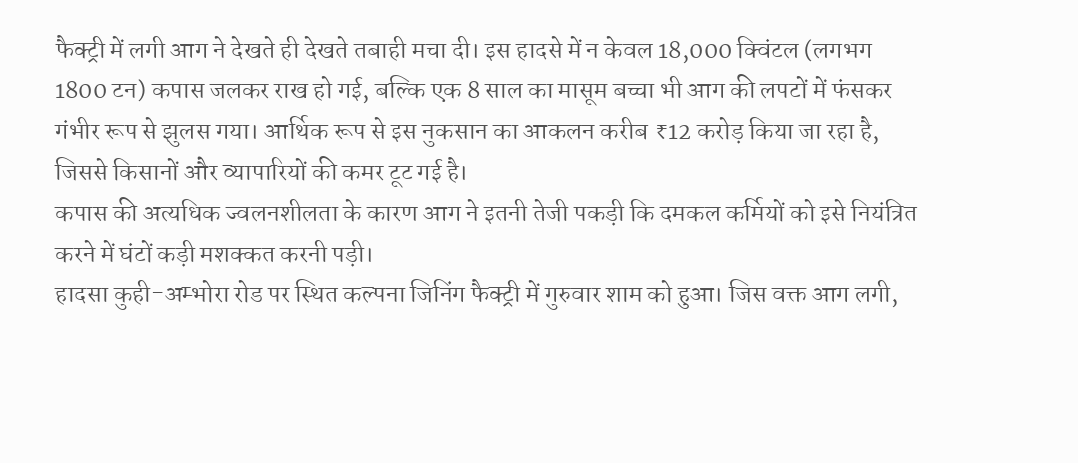फैक्ट्री में लगी आग ने देखते ही देखते तबाही मचा दी। इस हादसे में न केवल 18,000 क्विंटल (लगभग 1800 टन) कपास जलकर राख हो गई, बल्कि एक 8 साल का मासूम बच्चा भी आग की लपटों में फंसकर गंभीर रूप से झुलस गया। आर्थिक रूप से इस नुकसान का आकलन करीब ₹12 करोड़ किया जा रहा है, जिससे किसानों और व्यापारियों की कमर टूट गई है।
कपास की अत्यधिक ज्वलनशीलता के कारण आग ने इतनी तेजी पकड़ी कि दमकल कर्मियों को इसे नियंत्रित करने में घंटों कड़ी मशक्कत करनी पड़ी।
हादसा कुही-अम्भोरा रोड पर स्थित कल्पना जिनिंग फैक्ट्री में गुरुवार शाम को हुआ। जिस वक्त आग लगी,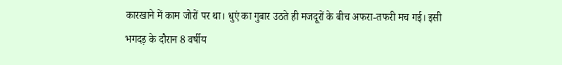कारखाने में काम जोरों पर था। धुएं का गुबार उठते ही मजदूरों के बीच अफरा-तफरी मच गई। इसी भगदड़ के दौरान 8 वर्षीय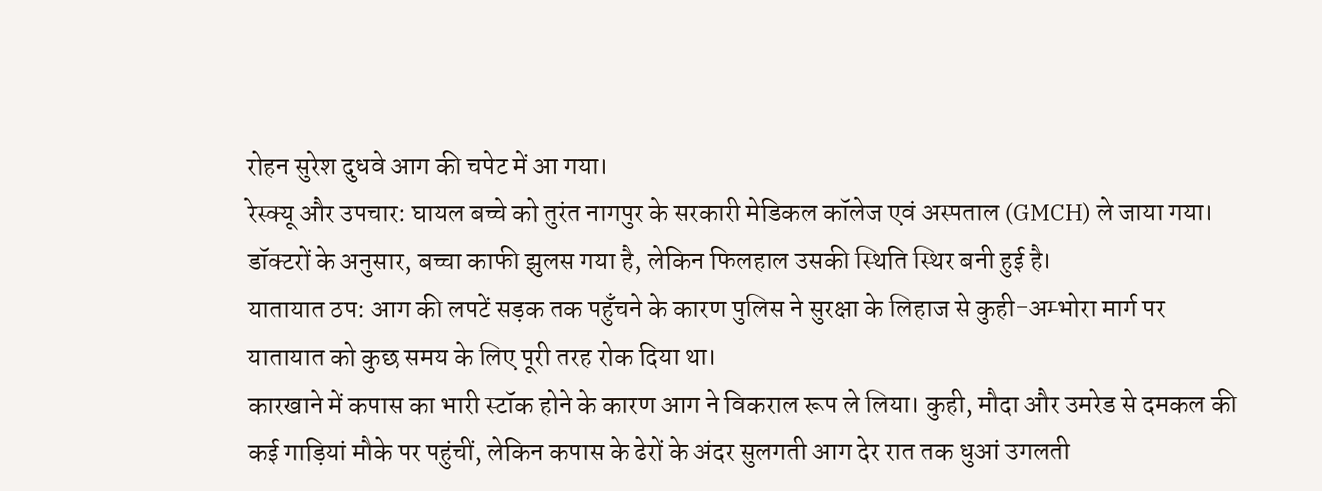रोहन सुरेश दुधवे आग की चपेट में आ गया।
रेस्क्यू और उपचार: घायल बच्चे को तुरंत नागपुर के सरकारी मेडिकल कॉलेज एवं अस्पताल (GMCH) ले जाया गया। डॉक्टरों के अनुसार, बच्चा काफी झुलस गया है, लेकिन फिलहाल उसकी स्थिति स्थिर बनी हुई है।
यातायात ठप: आग की लपटें सड़क तक पहुँचने के कारण पुलिस ने सुरक्षा के लिहाज से कुही-अम्भोरा मार्ग पर यातायात को कुछ समय के लिए पूरी तरह रोक दिया था।
कारखाने में कपास का भारी स्टॉक होने के कारण आग ने विकराल रूप ले लिया। कुही, मौदा और उमरेड से दमकल की कई गाड़ियां मौके पर पहुंचीं, लेकिन कपास के ढेरों के अंदर सुलगती आग देर रात तक धुआं उगलती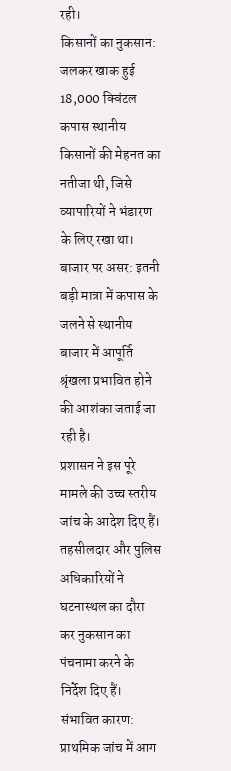रही।
किसानों का नुकसान: जलकर खाक हुई 18,000 क्विंटल कपास स्थानीय किसानों की मेहनत का नतीजा थी, जिसे व्यापारियों ने भंडारण के लिए रखा था।
बाजार पर असर: इतनी बड़ी मात्रा में कपास के जलने से स्थानीय बाजार में आपूर्ति श्रृंखला प्रभावित होने की आशंका जताई जा रही है।
प्रशासन ने इस पूरे मामले की उच्च स्तरीय जांच के आदेश दिए हैं। तहसीलदार और पुलिस अधिकारियों ने घटनास्थल का दौरा कर नुकसान का पंचनामा करने के निर्देश दिए हैं।
संभावित कारण: प्राथमिक जांच में आग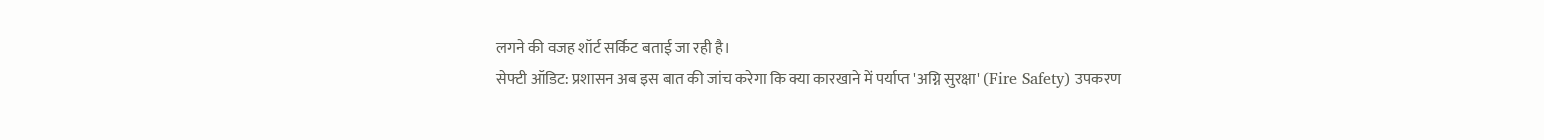लगने की वजह शॉर्ट सर्किट बताई जा रही है।
सेफ्टी ऑडिट: प्रशासन अब इस बात की जांच करेगा कि क्या कारखाने में पर्याप्त 'अग्नि सुरक्षा' (Fire Safety) उपकरण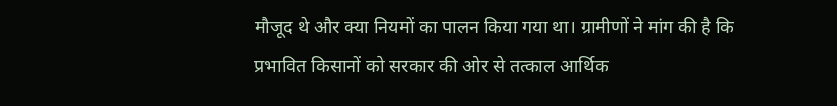मौजूद थे और क्या नियमों का पालन किया गया था। ग्रामीणों ने मांग की है कि प्रभावित किसानों को सरकार की ओर से तत्काल आर्थिक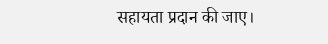सहायता प्रदान की जाए।